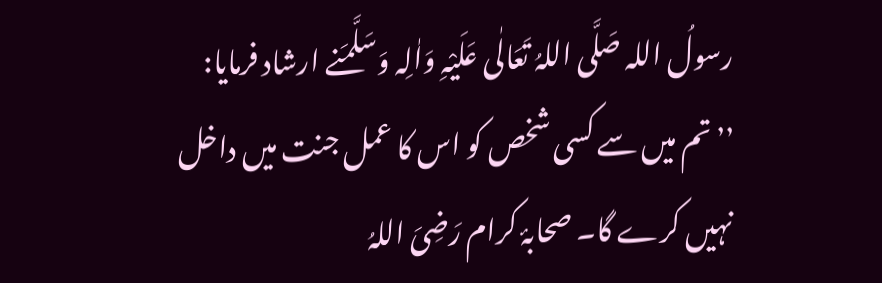رسولُ اللہ صَلَّی اللہُ تَعَالٰی عَلَیْہِ وَاٰلِہ وَسَلَّمَنے ارشاد فرمایا: ’’تم میں سے کسی شخص کو اس کا عمل جنت میں داخل نہیں کرے گا۔ صحابۂ کرام رَضِیَ اللہُ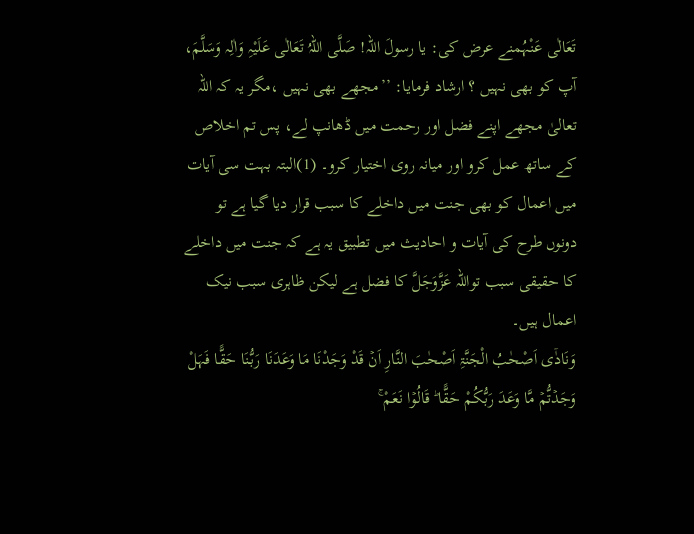تَعَالٰی عَنْہُمنے عرض کی: یا رسولَ اللہ! صَلَّی اللہُ تَعَالٰی عَلَیْہِ وَاٰلِہ وَسَلَّمَ، آپ کو بھی نہیں ؟ ارشاد فرمایا: ’’مجھے بھی نہیں ،مگر یہ کہ اللہ تعالیٰ مجھے اپنے فضل اور رحمت میں ڈھانپ لے، پس تم اخلاص کے ساتھ عمل کرو اور میانہ روی اختیار کرو۔ (1)البتہ بہت سی آیات میں اعمال کو بھی جنت میں داخلے کا سبب قرار دیا گیا ہے تو دونوں طرح کی آیات و احادیث میں تطبیق یہ ہے کہ جنت میں داخلے کا حقیقی سبب تواللہ عَزَّوَجَلَّ کا فضل ہے لیکن ظاہری سبب نیک اعمال ہیں۔
وَنَادٰۤی اَصْحٰبُ الْجَنَّۃِ اَصْحٰبَ النَّارِ اَنۡ قَدْ وَجَدْنَا مَا وَعَدَنَا رَبُّنَا حَقًّا فَہَلْ وَجَدۡتُّمۡ مَّا وَعَدَ رَبُّکُمْ حَقًّا ؕ قَالُوۡا نَعَمْ ۚ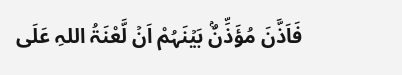فَاَذَّنَ مُؤَذِّنٌۢ بَیۡنَہُمْ اَنۡ لَّعْنَۃُ اللہِ عَلَی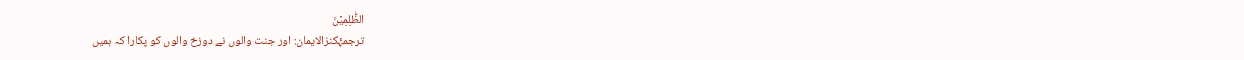الظّٰلِمِیۡنَ
ترجمۂکنزالایمان: اور جنت والوں نے دوزخ والوں کو پکارا کہ ہمیں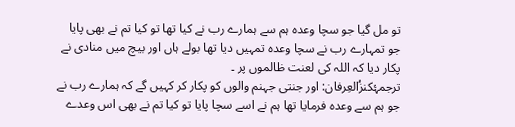تو مل گیا جو سچا وعدہ ہم سے ہمارے رب نے کیا تھا تو کیا تم نے بھی پایا جو تمہارے رب نے سچا وعدہ تمہیں دیا تھا بولے ہاں اور بیچ میں منادی نے پکار دیا کہ اللہ کی لعنت ظالموں پر ۔
ترجمۂکنزُالعِرفان: اور جنتی جہنم والوں کو پکار کر کہیں گے کہ ہمارے رب نے جو ہم سے وعدہ فرمایا تھا ہم نے اسے سچا پایا تو کیا تم نے بھی اس وعدے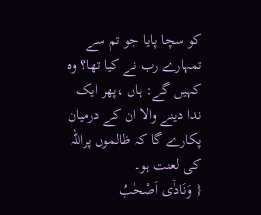کو سچا پایا جو تم سے تمہارے رب نے کیا تھا؟ وہ کہیں گے: ہاں ،پھر ایک ندا دینے والا ان کے درمیان پکارے گا کہ ظالموں پراللہ کی لعنت ہو۔
{ وَنَادٰۤی اَصْحٰبُ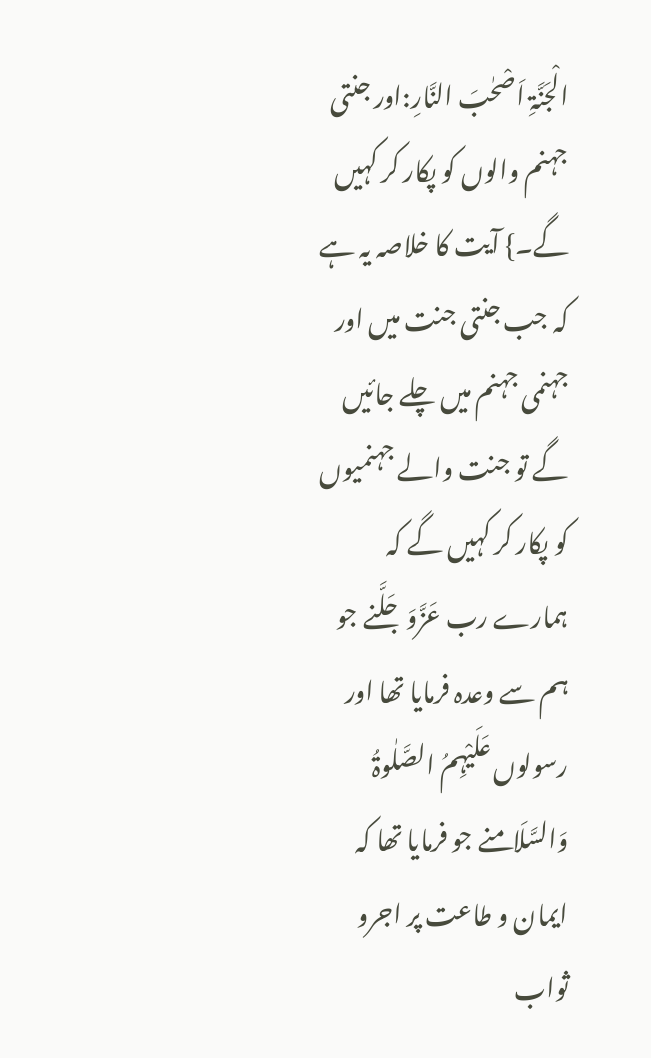الْجَنَّۃِ اَصْحٰبَ النَّارِ:اور جنتی جہنم والوں کو پکار کر کہیں گے۔} آیت کا خلاصہ یہ ہے کہ جب جنتی جنت میں اور جہنمی جہنم میں چلے جائیں گے تو جنت والے جہنمیوں کو پکار کر کہیں گے کہ ہمارے رب عَزَّوَجَلَّنے جو ہم سے وعدہ فرمایا تھا اور رسولوں عَلَیْہِمُ الصَّلٰوۃُ وَالسَّلَامنے جو فرمایا تھا کہ ایمان و طاعت پر اجرو ثواب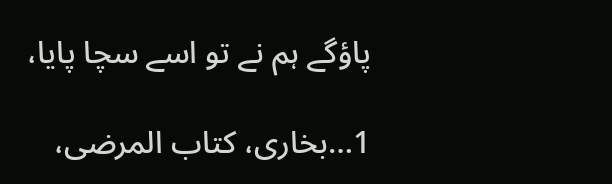پاؤگے ہم نے تو اسے سچا پایا،

1…بخاری، کتاب المرضی،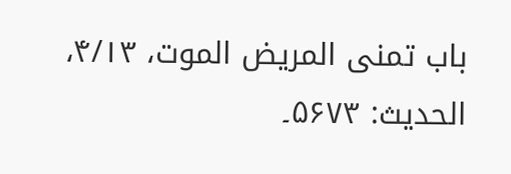باب تمنی المریض الموت، ۴/۱۳، الحدیث: ۵۶۷۳۔